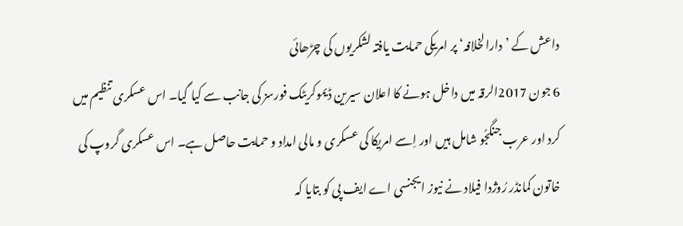داعش کے ’دارالخلافہ‘ پر امریکی حمایت یافتہ لشکریوں کی چڑھائی
6 جون 2017الرقہ میں داخل ہونے کا اعلان سیرین ڈیموکریٹک فورسز کی جانب سے کیا گیا۔ اس عسکری تنظیم میں کرد اور عرب جنگجُو شامل ہیں اور اِسے امریکا کی عسکری و مالی امداد و حمایت حاصل ہے۔ اس عسکری گروپ کی خاتون کمانڈر رُوژدا فیلاد نے نیوز ایجنسی اے ایف پی کو بتایا کہ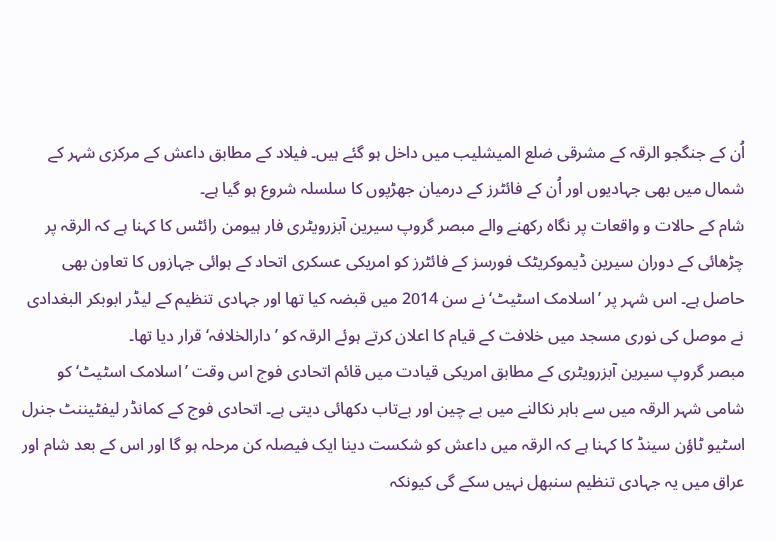اُن کے جنگجو الرقہ کے مشرقی ضلع المیشلیب میں داخل ہو گئے ہیں۔ فیلاد کے مطابق داعش کے مرکزی شہر کے شمال میں بھی جہادیوں اور اُن کے فائٹرز کے درمیان جھڑپوں کا سلسلہ شروع ہو گیا ہے۔
شام کے حالات و واقعات پر نگاہ رکھنے والے مبصر گروپ سیرین آبزرویٹری فار ہیومن رائٹس کا کہنا ہے کہ الرقہ پر چڑھائی کے دوران سیرین ڈیموکریٹک فورسز کے فائٹرز کو امریکی عسکری اتحاد کے ہوائی جہازوں کا تعاون بھی حاصل ہے۔ اس شہر پر ’اسلامک اسٹیٹ‘ نے سن 2014 میں قبضہ کیا تھا اور جہادی تنظیم کے لیڈر ابوبکر البغدادی نے موصل کی نوری مسجد میں خلافت کے قیام کا اعلان کرتے ہوئے الرقہ کو ’دارالخلافہ‘ قرار دیا تھا۔
مبصر گروپ سیرین آبزرویٹری کے مطابق امریکی قیادت میں قائم اتحادی فوج اس وقت ’اسلامک اسٹیٹ‘ کو شامی شہر الرقہ میں سے باہر نکالنے میں بے چین اور بےتاب دکھائی دیتی ہے۔ اتحادی فوج کے کمانڈر لیفٹیننٹ جنرل اسٹیو ٹاؤن سینڈ کا کہنا ہے کہ الرقہ میں داعش کو شکست دینا ایک فیصلہ کن مرحلہ ہو گا اور اس کے بعد شام اور عراق میں یہ جہادی تنظیم سنبھل نہیں سکے گی کیونکہ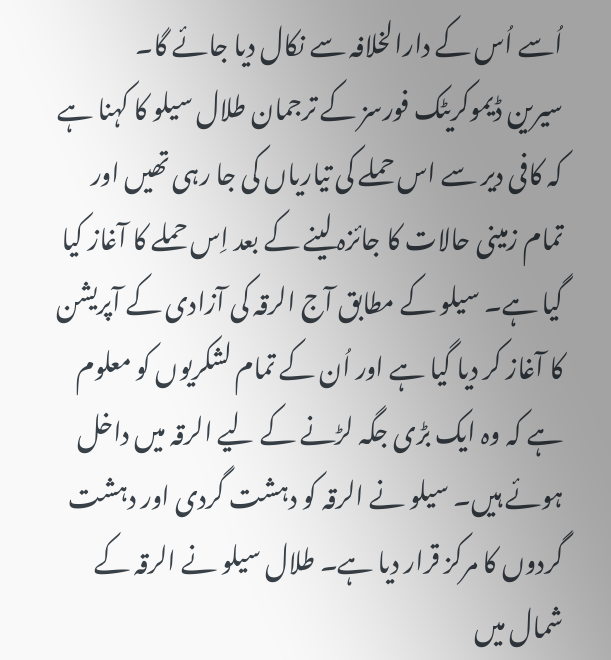اُسے اُس کے دارالخلافہ سے نکال دیا جائے گا۔
سیرین ڈیموکریٹک فورسز کے ترجمان طلال سیلو کا کہنا ہے کہ کافی دیر سے اس حملے کی تیاریاں کی جا رہی تھیں اور تمام زمینی حالات کا جائزہ لینے کے بعد اِس حملے کا آغاز کیا گیا ہے۔ سیلو کے مطابق آج الرقہ کی آزادی کے آپریشن کا آغاز کر دیا گیا ہے اور اُن کے تمام لشکریوں کو معلوم ہے کہ وہ ایک بڑی جگہ لڑنے کے لیے الرقہ میں داخل ہوئے ہیں۔ سیلو نے الرقہ کو دہشت گردی اور دہشت گردوں کا مرکز قرار دیا ہے۔ طلال سیلو نے الرقہ کے شمال میں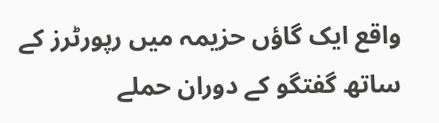واقع ایک گاؤں حزیمہ میں رپورٹرز کے ساتھ گفتگو کے دوران حملے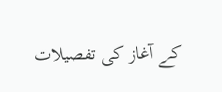کے آغاز کی تفصیلات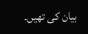بیان کی تھیں۔